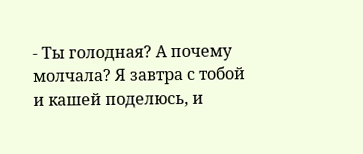- Ты голодная? А почему молчала? Я завтра с тобой и кашей поделюсь, и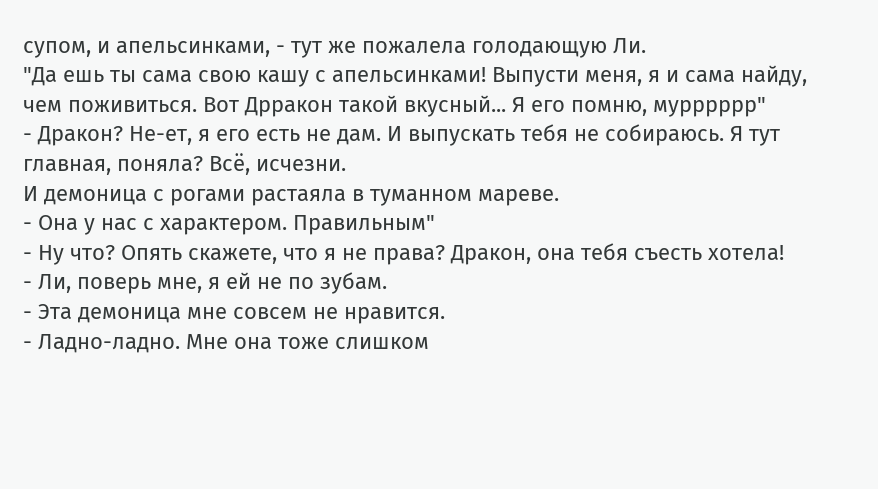супом, и апельсинками, - тут же пожалела голодающую Ли.
"Да ешь ты сама свою кашу с апельсинками! Выпусти меня, я и сама найду, чем поживиться. Вот Дрракон такой вкусный... Я его помню, мурррррр"
- Дракон? Не-ет, я его есть не дам. И выпускать тебя не собираюсь. Я тут главная, поняла? Всё, исчезни.
И демоница с рогами растаяла в туманном мареве.
- Она у нас с характером. Правильным"
- Ну что? Опять скажете, что я не права? Дракон, она тебя съесть хотела!
- Ли, поверь мне, я ей не по зубам.
- Эта демоница мне совсем не нравится.
- Ладно-ладно. Мне она тоже слишком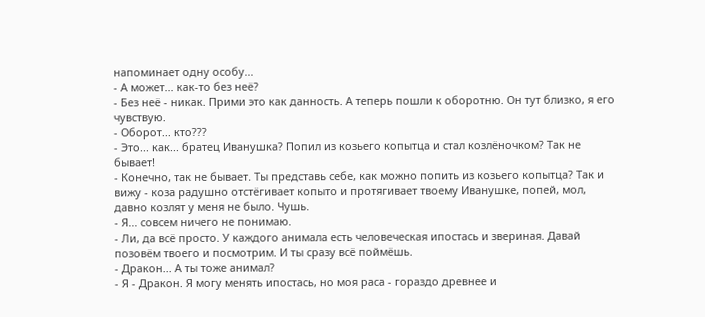напоминает одну особу...
- А может... как-то без неё?
- Без неё - никак. Прими это как данность. А теперь пошли к оборотню. Он тут близко, я его чувствую.
- Оборот... кто???
- Это... как... братец Иванушка? Попил из козьего копытца и стал козлёночком? Так не бывает!
- Конечно, так не бывает. Ты представь себе, как можно попить из козьего копытца? Так и вижу - коза радушно отстёгивает копыто и протягивает твоему Иванушке, попей, мол, давно козлят у меня не было. Чушь.
- Я... совсем ничего не понимаю.
- Ли, да всё просто. У каждого анимала есть человеческая ипостась и звериная. Давай позовём твоего и посмотрим. И ты сразу всё поймёшь.
- Дракон... А ты тоже анимал?
- Я - Дракон. Я могу менять ипостась, но моя раса - гораздо древнее и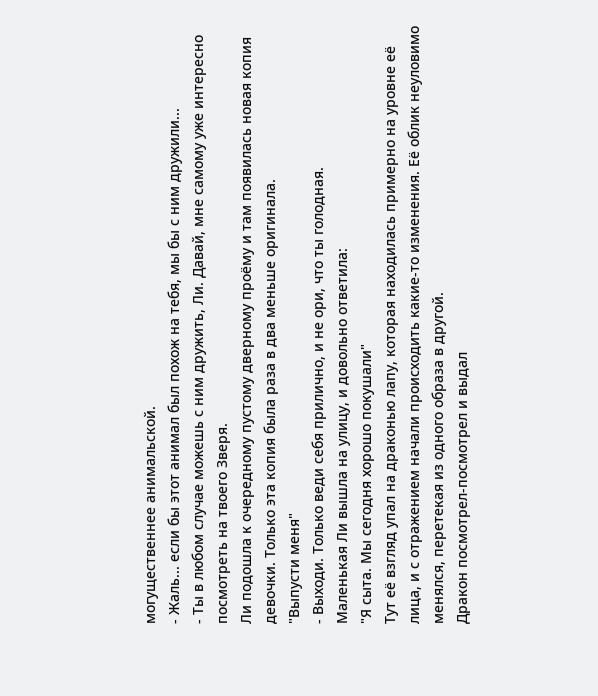могущественнее анимальской.
- Жаль... если бы этот анимал был похож на тебя, мы бы с ним дружили...
- Ты в любом случае можешь с ним дружить, Ли. Давай, мне самому уже интересно посмотреть на твоего Зверя.
Ли подошла к очередному пустому дверному проёму и там появилась новая копия девочки. Только эта копия была раза в два меньше оригинала.
"Выпусти меня"
- Выходи. Только веди себя прилично, и не ори, что ты голодная.
Маленькая Ли вышла на улицу, и довольно ответила:
"Я сыта. Мы сегодня хорошо покушали"
Тут её взгляд упал на драконью лапу, которая находилась примерно на уровне её лица, и с отражением начали происходить какие-то изменения. Её облик неуловимо менялся, перетекая из одного образа в другой.
Дракон посмотрел-посмотрел и выдал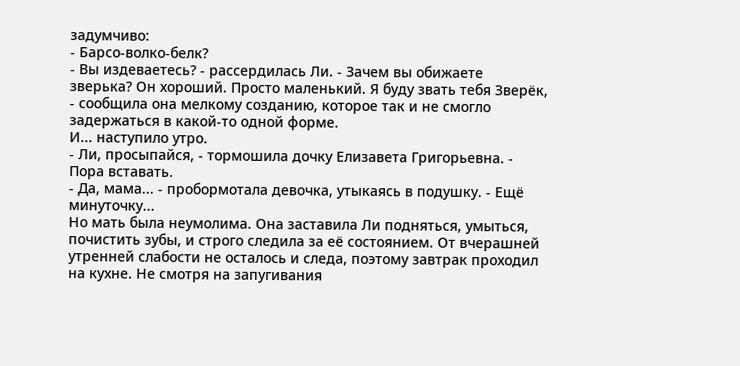задумчиво:
- Барсо-волко-белк?
- Вы издеваетесь? - рассердилась Ли. - Зачем вы обижаете зверька? Он хороший. Просто маленький. Я буду звать тебя Зверёк, - сообщила она мелкому созданию, которое так и не смогло задержаться в какой-то одной форме.
И... наступило утро.
- Ли, просыпайся, - тормошила дочку Елизавета Григорьевна. - Пора вставать.
- Да, мама... - пробормотала девочка, утыкаясь в подушку. - Ещё минуточку...
Но мать была неумолима. Она заставила Ли подняться, умыться, почистить зубы, и строго следила за её состоянием. От вчерашней утренней слабости не осталось и следа, поэтому завтрак проходил на кухне. Не смотря на запугивания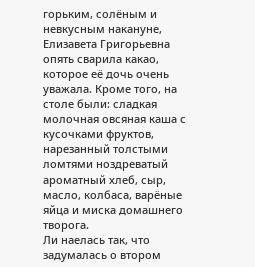горьким, солёным и невкусным накануне, Елизавета Григорьевна опять сварила какао, которое её дочь очень уважала. Кроме того, на столе были: сладкая молочная овсяная каша с кусочками фруктов, нарезанный толстыми ломтями ноздреватый ароматный хлеб, сыр, масло, колбаса, варёные яйца и миска домашнего творога.
Ли наелась так, что задумалась о втором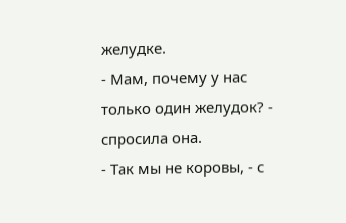желудке.
- Мам, почему у нас только один желудок? - спросила она.
- Так мы не коровы, - с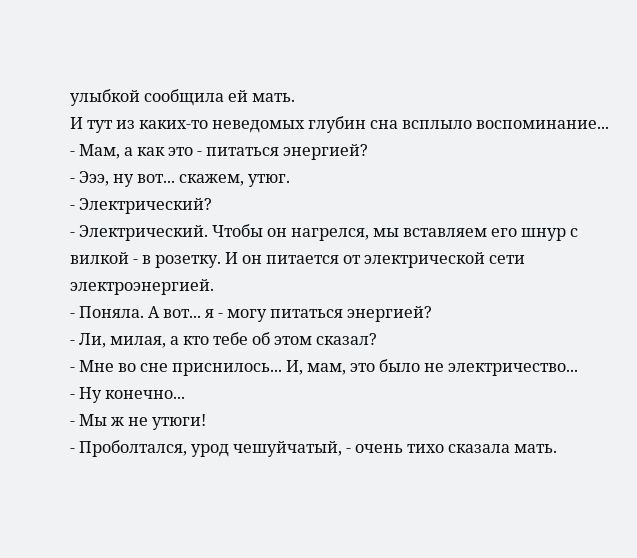улыбкой сообщила ей мать.
И тут из каких-то неведомых глубин сна всплыло воспоминание...
- Мам, а как это - питаться энергией?
- Эээ, ну вот... скажем, утюг.
- Электрический?
- Электрический. Чтобы он нагрелся, мы вставляем его шнур с вилкой - в розетку. И он питается от электрической сети электроэнергией.
- Поняла. А вот... я - могу питаться энергией?
- Ли, милая, а кто тебе об этом сказал?
- Мне во сне приснилось... И, мам, это было не электричество...
- Ну конечно...
- Мы ж не утюги!
- Проболтался, урод чешуйчатый, - очень тихо сказала мать.